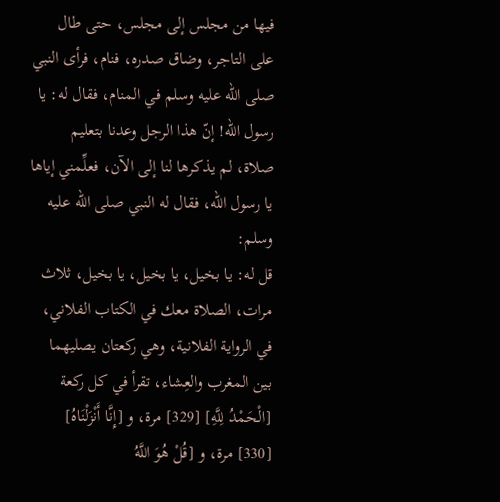فيها من مجلس إلى مجلس، حتى طال على التاجر، وضاق صدره، فنام، فرأى النبي صلى الله عليه وسلم في المنام، فقال له: يا رسول الله! إنّ هذا الرجل وعدنا بتعليم صلاة، لم يذكرها لنا إلى الآن، فعلِّمني إياها يا رسول الله، فقال له النبي صلى الله عليه وسلم:
قل له: يا بخيل، يا بخيل، يا بخيل، ثلاث مرات، الصلاة معك في الكتاب الفلاني، في الرواية الفلانية، وهي ركعتان يصليهما بين المغرب والعِشاء، تقرأ في كل ركعة [الْحَمْدُ لِلَّهِ] [329] مرة، و [إِنَّا أَنْزَلْنَاهُ] [330] مرة، و [قُلْ هُوَ اللَّهُ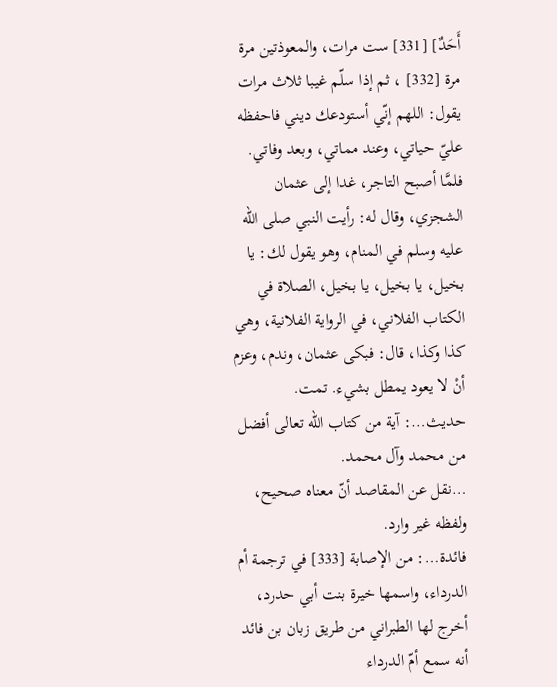أَحَدٌ] [331] ست مرات، والمعوذتين مرة مرة [332] ، ثم إذا سلّم غيبا ثلاث مرات يقول: اللهم إنّي أستودعك ديني فاحفظه عليّ حياتي، وعند مماتي، وبعد وفاتي.
فلمَّا أصبح التاجر، غدا إلى عثمان الشجزي، وقال له: رأيت النبي صلى الله عليه وسلم في المنام، وهو يقول لك: يا بخيل، يا بخيل، يا بخيل، الصلاة في الكتاب الفلاني، في الرواية الفلانية، وهي كذا وكذا، قال: فبكى عثمان، وندم، وعزم أنْ لا يعود يمطل بشيء. تمت.
حديث…: آية من كتاب الله تعالى أفضل من محمد وآل محمد.
…نقل عن المقاصد أنّ معناه صحيح، ولفظه غير وارد.
فائدة…: من الإصابة [333] في ترجمة أم الدرداء، واسمها خيرة بنت أبي حدرد، أخرج لها الطبراني من طريق زبان بن فائد أنه سمع أمّ الدرداء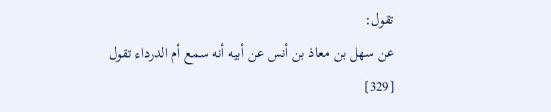تقول:
عن سهل بن معاذ بن أنس عن أبيه أنه سمع أم الدرداء تقول
[329]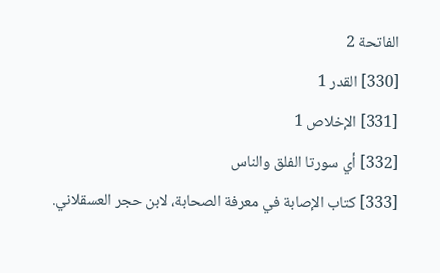الفاتحة 2
[330] القدر 1
[331] الإخلاص 1
[332] أي سورتا الفلق والناس
[333] كتاب الإصابة في معرفة الصحابة، لابن حجر العسقلاني.